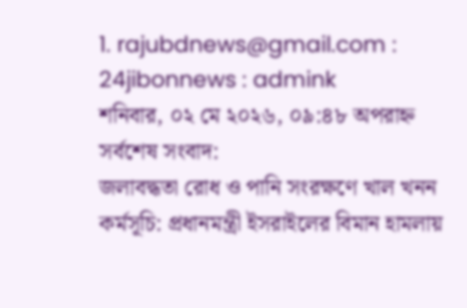1. rajubdnews@gmail.com : 24jibonnews : admink
শনিবার, ০২ মে ২০২৬, ০৯:৪৮ অপরাহ্ন
সর্বশেষ সংবাদ:
জলাবদ্ধতা রোধ ও পানি সংরক্ষণে খাল খনন কর্মসূচি: প্রধানমন্ত্রী ইসরাইলের বিমান হামলায়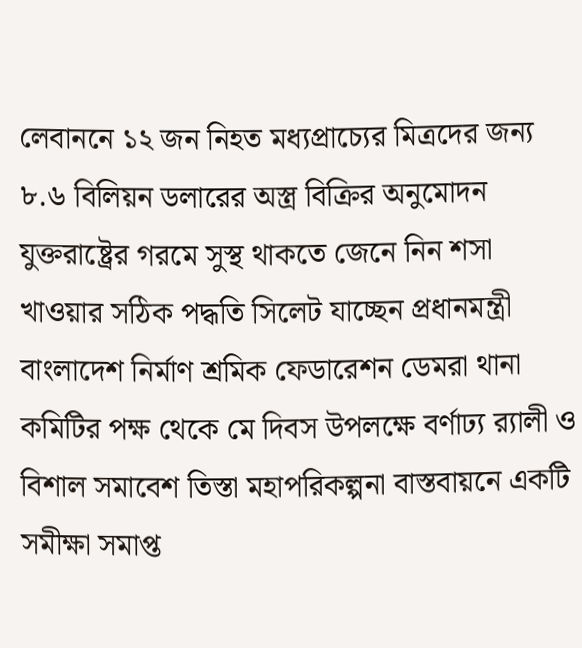লেবাননে ১২ জন নিহত মধ্যপ্রাচ্যের মিত্রদের জন্য ৮.৬ বিলিয়ন ডলারের অস্ত্র বিক্রির অনুমোদন যুক্তরাষ্ট্রের গরমে সুস্থ থাকতে জেনে নিন শসা খাওয়ার সঠিক পদ্ধতি সিলেট যাচ্ছেন প্রধানমন্ত্রী বাংলাদেশ নির্মাণ শ্রমিক ফেডারেশন ডেমরা থানা কমিটির পক্ষ থেকে মে দিবস উপলক্ষে বর্ণাঢ্য র‍্যালী ও বিশাল সমাবেশ তিস্তা মহাপরিকল্পনা বাস্তবায়নে একটি সমীক্ষা সমাপ্ত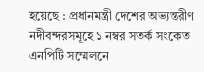হয়েছে : প্রধানমন্ত্রী দেশের অভ্যন্তরীণ নদীবন্দরসমূহে ১ নম্বর সতর্ক সংকেত এনপিটি সম্মেলনে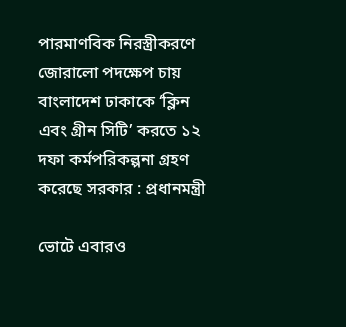পারমাণবিক নিরস্ত্রীকরণে জোরালো পদক্ষেপ চায় বাংলাদেশ ঢাকাকে ‘ক্লিন এবং গ্রীন সিটি’ করতে ১২ দফা কর্মপরিকল্পনা গ্রহণ করেছে সরকার : প্রধানমন্ত্রী

ভোটে এবারও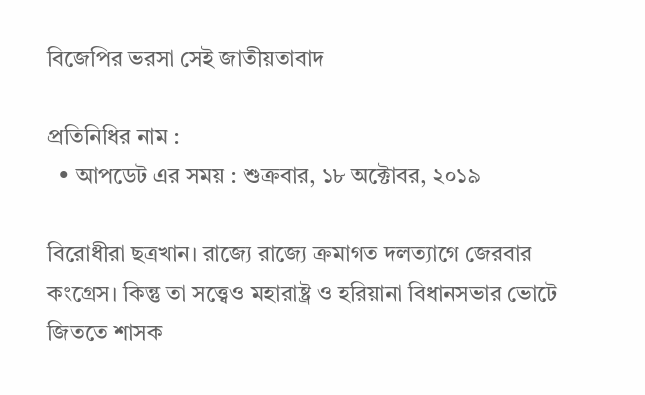বিজেপির ভরসা সেই জাতীয়তাবাদ

প্রতিনিধির নাম :
  • আপডেট এর সময় : শুক্রবার, ১৮ অক্টোবর, ২০১৯

বিরোধীরা ছত্রখান। রাজ্যে রাজ্যে ক্রমাগত দলত্যাগে জেরবার কংগ্রেস। কিন্তু তা সত্ত্বেও মহারাষ্ট্র ও হরিয়ানা বিধানসভার ভোটে জিততে শাসক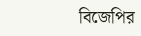বিজেপির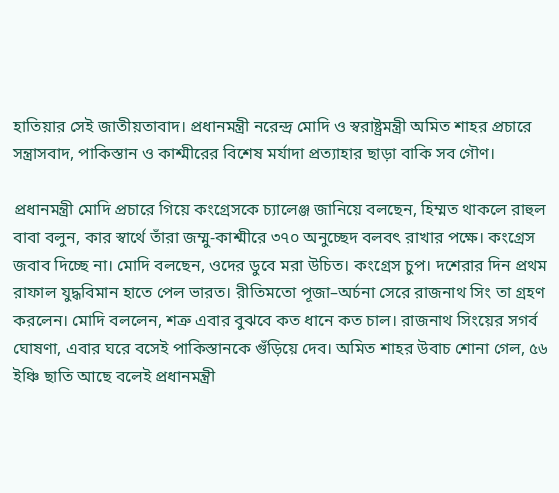হাতিয়ার সেই জাতীয়তাবাদ। প্রধানমন্ত্রী নরেন্দ্র মোদি ও স্বরাষ্ট্রমন্ত্রী অমিত শাহর প্রচারে সন্ত্রাসবাদ, পাকিস্তান ও কাশ্মীরের বিশেষ মর্যাদা প্রত্যাহার ছাড়া বাকি সব গৌণ।

প্রধানমন্ত্রী মোদি প্রচারে গিয়ে কংগ্রেসকে চ্যালেঞ্জ জানিয়ে বলছেন, হিম্মত থাকলে রাহুল বাবা বলুন, কার স্বার্থে তাঁরা জম্মু-কাশ্মীরে ৩৭০ অনুচ্ছেদ বলবৎ রাখার পক্ষে। কংগ্রেস জবাব দিচ্ছে না। মোদি বলছেন, ওদের ডুবে মরা উচিত। কংগ্রেস চুপ। দশেরার দিন প্রথম রাফাল যুদ্ধবিমান হাতে পেল ভারত। রীতিমতো পূজা–অর্চনা সেরে রাজনাথ সিং তা গ্রহণ করলেন। মোদি বললেন, শত্রু এবার বুঝবে কত ধানে কত চাল। রাজনাথ সিংয়ের সগর্ব ঘোষণা, এবার ঘরে বসেই পাকিস্তানকে গুঁড়িয়ে দেব। অমিত শাহর উবাচ শোনা গেল, ৫৬ ইঞ্চি ছাতি আছে বলেই প্রধানমন্ত্রী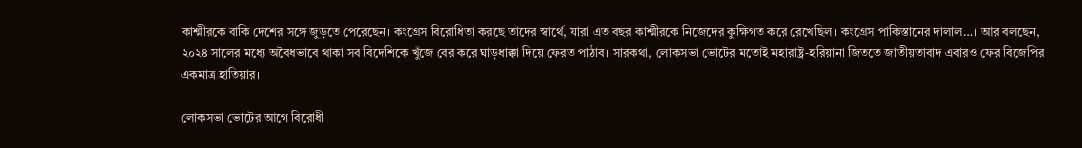কাশ্মীরকে বাকি দেশের সঙ্গে জুড়তে পেরেছেন। কংগ্রেস বিরোধিতা করছে তাদের স্বার্থে, যারা এত বছর কাশ্মীরকে নিজেদের কুক্ষিগত করে রেখেছিল। কংগ্রেস পাকিস্তানের দালাল…। আর বলছেন, ২০২৪ সালের মধ্যে অবৈধভাবে থাকা সব বিদেশিকে খুঁজে বের করে ঘাড়ধাক্কা দিয়ে ফেরত পাঠাব। সারকথা, লোকসভা ভোটের মতোই মহারাষ্ট্র-হরিয়ানা জিততে জাতীয়তাবাদ এবারও ফের বিজেপির একমাত্র হাতিয়ার।

লোকসভা ভোটের আগে বিরোধী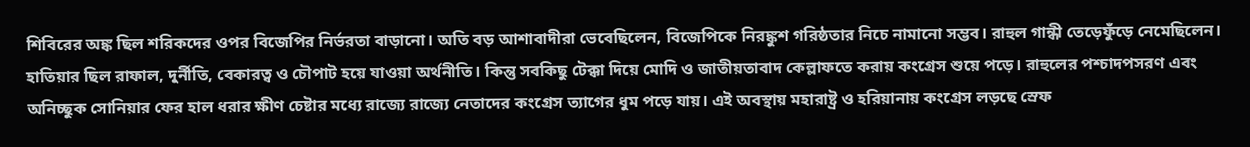শিবিরের অঙ্ক ছিল শরিকদের ওপর বিজেপির নির্ভরতা বাড়ানো। অতি বড় আশাবাদীরা ভেবেছিলেন, বিজেপিকে নিরঙ্কুশ গরিষ্ঠতার নিচে নামানো সম্ভব। রাহুল গান্ধী তেড়েফুঁড়ে নেমেছিলেন। হাতিয়ার ছিল রাফাল, দুর্নীতি, বেকারত্ব ও চৌপাট হয়ে যাওয়া অর্থনীতি। কিন্তু সবকিছু টেক্কা দিয়ে মোদি ও জাতীয়তাবাদ কেল্লাফতে করায় কংগ্রেস শুয়ে পড়ে। রাহুলের পশ্চাদপসরণ এবং অনিচ্ছুক সোনিয়ার ফের হাল ধরার ক্ষীণ চেষ্টার মধ্যে রাজ্যে রাজ্যে নেতাদের কংগ্রেস ত্যাগের ধুম পড়ে যায়। এই অবস্থায় মহারাষ্ট্র ও হরিয়ানায় কংগ্রেস লড়ছে স্রেফ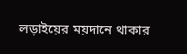লড়াইয়ের ময়দানে থাকার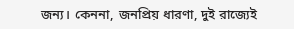জন্য। কেননা, জনপ্রিয় ধারণা, দুই রাজ্যেই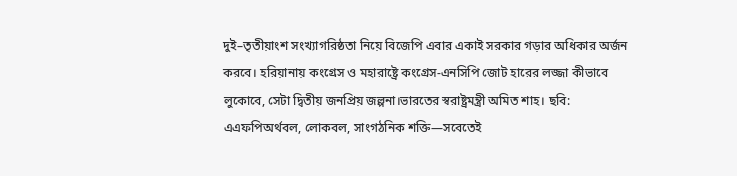দুই–তৃতীয়াংশ সংখ্যাগরিষ্ঠতা নিয়ে বিজেপি এবার একাই সরকার গড়ার অধিকার অর্জন করবে। হরিয়ানায় কংগ্রেস ও মহারাষ্ট্রে কংগ্রেস-এনসিপি জোট হারের লজ্জা কীভাবে লুকোবে, সেটা দ্বিতীয় জনপ্রিয় জল্পনা।ভারতের স্বরাষ্ট্রমন্ত্রী অমিত শাহ। ছবি: এএফপিঅর্থবল, লোকবল, সাংগঠনিক শক্তি—সবেতেই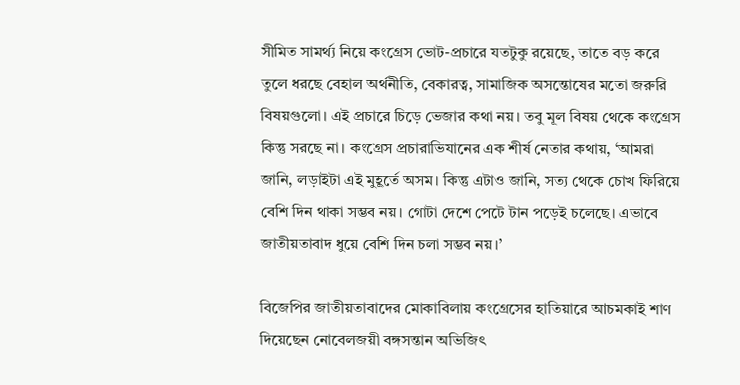সীমিত সামর্থ্য নিয়ে কংগ্রেস ভোট-প্রচারে যতটুকু রয়েছে, তাতে বড় করে তুলে ধরছে বেহাল অর্থনীতি, বেকারত্ব, সামাজিক অসন্তোষের মতো জরুরি বিষয়গুলো। এই প্রচারে চিড়ে ভেজার কথা নয়। তবু মূল বিষয় থেকে কংগ্রেস কিন্তু সরছে না। কংগ্রেস প্রচারাভিযানের এক শীর্ষ নেতার কথায়, ‘আমরা জানি, লড়াইটা এই মুহূর্তে অসম। কিন্তু এটাও জানি, সত্য থেকে চোখ ফিরিয়ে বেশি দিন থাকা সম্ভব নয়। গোটা দেশে পেটে টান পড়েই চলেছে। এভাবে জাতীয়তাবাদ ধুয়ে বেশি দিন চলা সম্ভব নয়।’

বিজেপির জাতীয়তাবাদের মোকাবিলায় কংগ্রেসের হাতিয়ারে আচমকাই শাণ দিয়েছেন নোবেলজয়ী বঙ্গসন্তান অভিজিৎ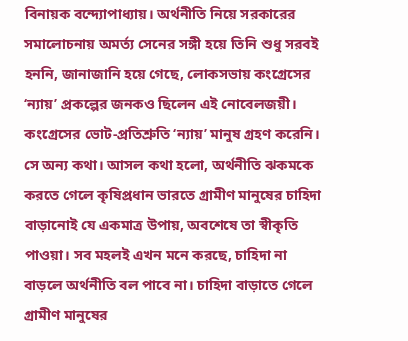বিনায়ক বন্দ্যোপাধ্যায়। অর্থনীতি নিয়ে সরকারের সমালোচনায় অমর্ত্য সেনের সঙ্গী হয়ে তিনি শুধু সরবই হননি, জানাজানি হয়ে গেছে, লোকসভায় কংগ্রেসের ‘ন্যায়’ প্রকল্পের জনকও ছিলেন এই নোবেলজয়ী। কংগ্রেসের ভোট-প্রতিশ্রুতি ‘ন্যায়’ মানুষ গ্রহণ করেনি। সে অন্য কথা। আসল কথা হলো, অর্থনীতি ঝকমকে করতে গেলে কৃষিপ্রধান ভারতে গ্রামীণ মানুষের চাহিদা বাড়ানোই যে একমাত্র উপায়, অবশেষে তা স্বীকৃতি পাওয়া। সব মহলই এখন মনে করছে, চাহিদা না বাড়লে অর্থনীতি বল পাবে না। চাহিদা বাড়াতে গেলে গ্রামীণ মানুষের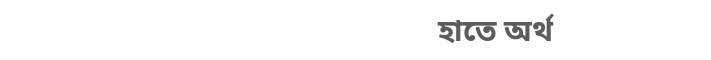হাতে অর্থ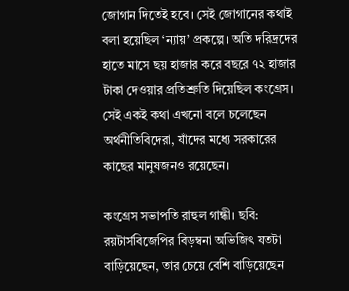জোগান দিতেই হবে। সেই জোগানের কথাই বলা হয়েছিল ‘ন্যায়’ প্রকল্পে। অতি দরিদ্রদের হাতে মাসে ছয় হাজার করে বছরে ৭২ হাজার টাকা দেওয়ার প্রতিশ্রুতি দিয়েছিল কংগ্রেস। সেই একই কথা এখনো বলে চলেছেন অর্থনীতিবিদেরা, যাঁদের মধ্যে সরকারের কাছের মানুষজনও রয়েছেন।

কংগ্রেস সভাপতি রাহুল গান্ধী। ছবি: রয়টার্সবিজেপির বিড়ম্বনা অভিজিৎ যতটা বাড়িয়েছেন, তার চেয়ে বেশি বাড়িয়েছেন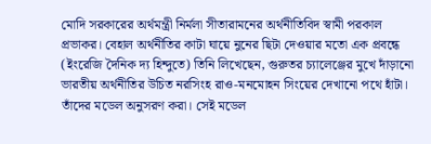মোদি সরকারের অর্থমন্ত্রী নির্মলা সীতারামনের অর্থনীতিবিদ স্বামী পরকাল প্রভাকর। বেহাল অর্থনীতির কাটা ঘায়ে নুনের ছিটা দেওয়ার মতো এক প্রবন্ধে (ইংরেজি দৈনিক দ্য হিন্দুতে) তিনি লিখেছেন, গুরুতর চ্যালেঞ্জের মুখে দাঁড়ানো ভারতীয় অর্থনীতির উচিত নরসিংহ রাও-মনমোহন সিংয়ের দেখানো পথে হাঁটা। তাঁদের মডেল অনুসরণ করা। সেই মডেল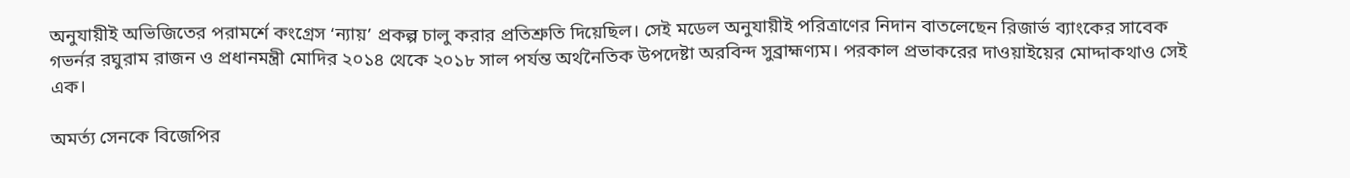অনুযায়ীই অভিজিতের পরামর্শে কংগ্রেস ‘ন্যায়’ প্রকল্প চালু করার প্রতিশ্রুতি দিয়েছিল। সেই মডেল অনুযায়ীই পরিত্রাণের নিদান বাতলেছেন রিজার্ভ ব্যাংকের সাবেক গভর্নর রঘুরাম রাজন ও প্রধানমন্ত্রী মোদির ২০১৪ থেকে ২০১৮ সাল পর্যন্ত অর্থনৈতিক উপদেষ্টা অরবিন্দ সুব্রাহ্মণ্যম। পরকাল প্রভাকরের দাওয়াইয়ের মোদ্দাকথাও সেই এক।

অমর্ত্য সেনকে বিজেপির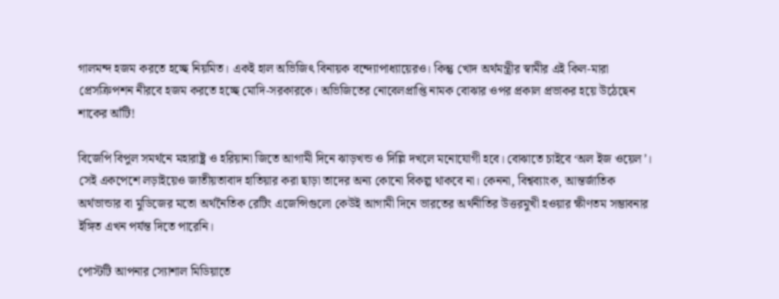গালমন্দ হজম করতে হচ্ছে নিয়মিত। একই হাল অভিজিৎ বিনায়ক বন্দ্যোপাধ্যায়েরও। কিন্তু খোদ অর্থমন্ত্রীর স্বামীর এই কিল-মারা প্রেসক্রিপশন নীরবে হজম করতে হচ্ছে মোদি-সরকারকে। অভিজিতের নোবেলপ্রাপ্তি নামক বোঝার ওপর প্রকাল প্রভাকর হয়ে উঠেছেন শাকের আঁটি!

বিজেপি বিপুল সমর্থনে মহারাষ্ট্র ও হরিয়ানা জিতে আগামী দিনে ঝাড়খন্ড ও দিল্লি দখলে মনোযোগী হবে। বোঝাতে চাইবে ‘অল ইজ ওয়েল’। সেই একপেশে লড়াইয়েও জাতীয়তাবাদ হাতিয়ার করা ছাড়া তাদের অন্য কোনো বিকল্প থাকবে না। কেননা, বিশ্বব্যাংক, আন্তর্জাতিক অর্থভান্ডার বা মুডিজের মতো অর্থনৈতিক রেটিং এজেন্সিগুলো কেউই আগামী দিনে ভারতের অর্থনীতির উত্তরমুখী হওয়ার ক্ষীণতম সম্ভাবনার ইঙ্গিত এখন পর্যন্ত দিতে পারেনি।

পোস্টটি আপনার স্যোশাল মিডিয়াতে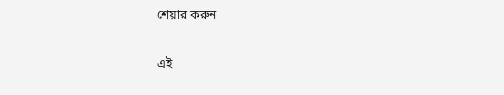শেয়ার করুন

এই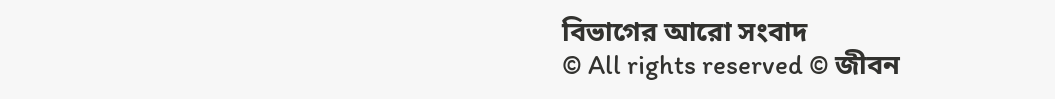বিভাগের আরো সংবাদ
© All rights reserved © জীবন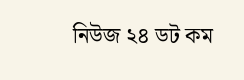নিউজ ২৪ ডট কম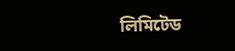লিমিটেড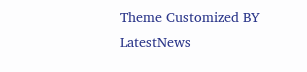Theme Customized BY LatestNews